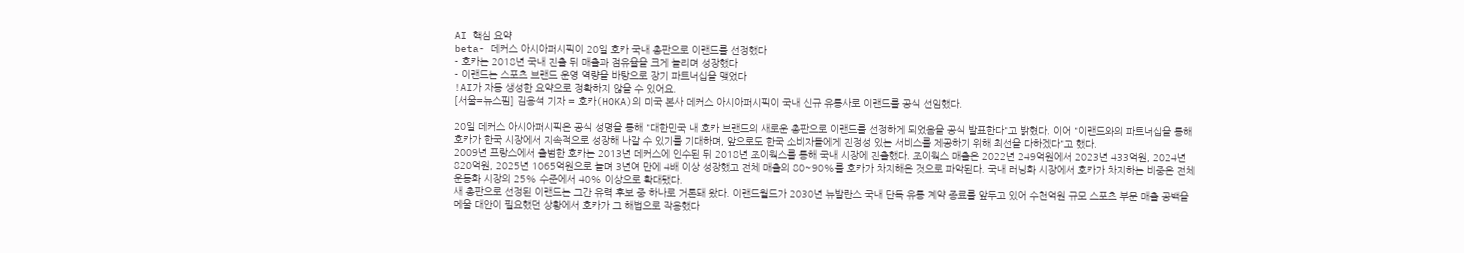AI 핵심 요약
beta- 데커스 아시아퍼시픽이 20일 호카 국내 총판으로 이랜드를 선정했다
- 호카는 2018년 국내 진출 뒤 매출과 점유율을 크게 늘리며 성장했다
- 이랜드는 스포츠 브랜드 운영 역량을 바탕으로 장기 파트너십을 맺었다
!AI가 자동 생성한 요약으로 정확하지 않을 수 있어요.
[서울=뉴스핌] 김용석 기자 = 호카(HOKA)의 미국 본사 데커스 아시아퍼시픽이 국내 신규 유통사로 이랜드를 공식 선임했다.

20일 데커스 아시아퍼시픽은 공식 성명을 통해 "대한민국 내 호카 브랜드의 새로운 총판으로 이랜드를 선정하게 되었음을 공식 발표한다"고 밝혔다. 이어 "이랜드와의 파트너십을 통해 호카가 한국 시장에서 지속적으로 성장해 나갈 수 있기를 기대하며, 앞으로도 한국 소비자들에게 진정성 있는 서비스를 제공하기 위해 최선을 다하겠다"고 했다.
2009년 프랑스에서 출범한 호카는 2013년 데커스에 인수된 뒤 2018년 조이웍스를 통해 국내 시장에 진출했다. 조이웍스 매출은 2022년 249억원에서 2023년 433억원, 2024년 820억원, 2025년 1065억원으로 늘며 3년여 만에 4배 이상 성장했고 전체 매출의 80~90%를 호카가 차지해온 것으로 파악된다. 국내 러닝화 시장에서 호카가 차지하는 비중은 전체 운동화 시장의 25% 수준에서 40% 이상으로 확대됐다.
새 총판으로 선정된 이랜드는 그간 유력 후보 중 하나로 거론돼 왔다. 이랜드월드가 2030년 뉴발란스 국내 단독 유통 계약 종료를 앞두고 있어 수천억원 규모 스포츠 부문 매출 공백을 메울 대안이 필요했던 상황에서 호카가 그 해법으로 작용했다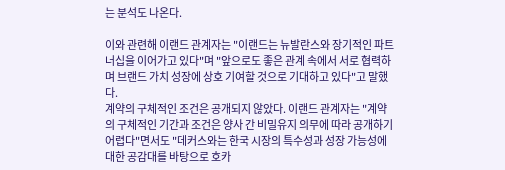는 분석도 나온다.

이와 관련해 이랜드 관계자는 "이랜드는 뉴발란스와 장기적인 파트너십을 이어가고 있다"며 "앞으로도 좋은 관계 속에서 서로 협력하며 브랜드 가치 성장에 상호 기여할 것으로 기대하고 있다"고 말했다.
계약의 구체적인 조건은 공개되지 않았다. 이랜드 관계자는 "계약의 구체적인 기간과 조건은 양사 간 비밀유지 의무에 따라 공개하기 어렵다"면서도 "데커스와는 한국 시장의 특수성과 성장 가능성에 대한 공감대를 바탕으로 호카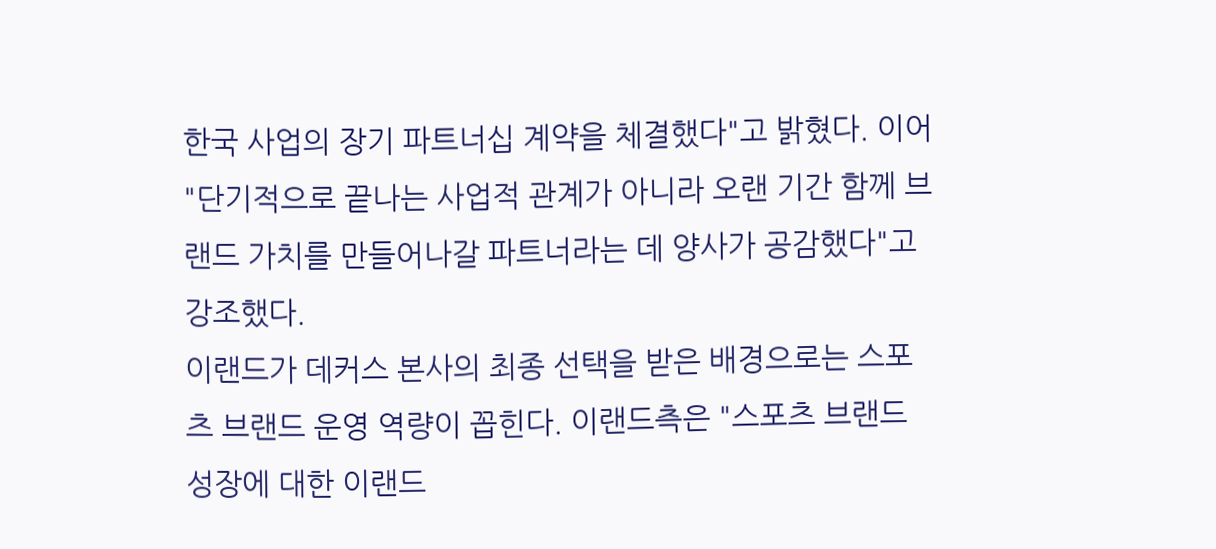한국 사업의 장기 파트너십 계약을 체결했다"고 밝혔다. 이어 "단기적으로 끝나는 사업적 관계가 아니라 오랜 기간 함께 브랜드 가치를 만들어나갈 파트너라는 데 양사가 공감했다"고 강조했다.
이랜드가 데커스 본사의 최종 선택을 받은 배경으로는 스포츠 브랜드 운영 역량이 꼽힌다. 이랜드측은 "스포츠 브랜드 성장에 대한 이랜드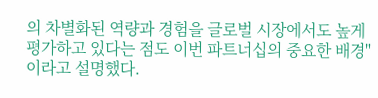의 차별화된 역량과 경험을 글로벌 시장에서도 높게 평가하고 있다는 점도 이번 파트너십의 중요한 배경"이라고 설명했다.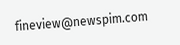fineview@newspim.com